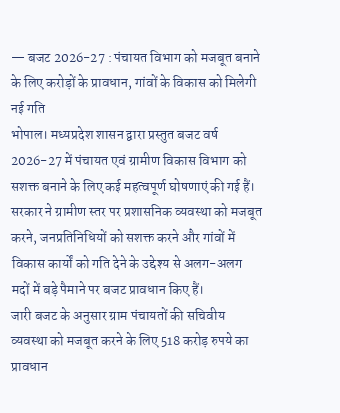— बजट 2026-27 : पंचायत विभाग को मजबूत बनाने के लिए करोड़ों के प्रावधान, गांवों के विकास को मिलेगी नई गति
भोपाल। मध्यप्रदेश शासन द्वारा प्रस्तुत बजट वर्ष 2026-27 में पंचायत एवं ग्रामीण विकास विभाग को सशक्त बनाने के लिए कई महत्वपूर्ण घोषणाएं की गई हैं। सरकार ने ग्रामीण स्तर पर प्रशासनिक व्यवस्था को मजबूत करने, जनप्रतिनिधियों को सशक्त करने और गांवों में विकास कार्यों को गति देने के उद्देश्य से अलग-अलग मदों में बड़े पैमाने पर बजट प्रावधान किए हैं।
जारी बजट के अनुसार ग्राम पंचायतों की सचिवीय व्यवस्था को मजबूत करने के लिए 518 करोड़ रुपये का प्रावधान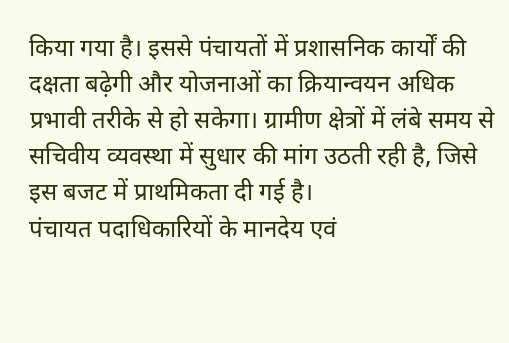किया गया है। इससे पंचायतों में प्रशासनिक कार्यों की दक्षता बढ़ेगी और योजनाओं का क्रियान्वयन अधिक प्रभावी तरीके से हो सकेगा। ग्रामीण क्षेत्रों में लंबे समय से सचिवीय व्यवस्था में सुधार की मांग उठती रही है, जिसे इस बजट में प्राथमिकता दी गई है।
पंचायत पदाधिकारियों के मानदेय एवं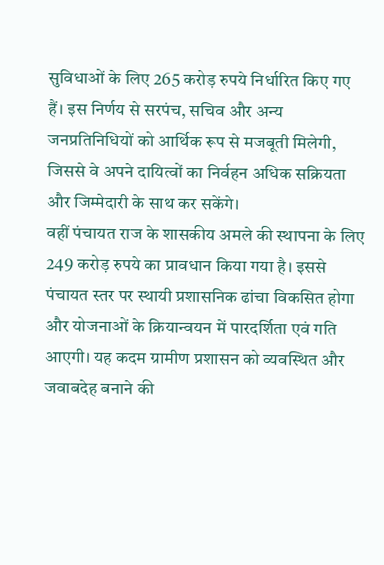सुविधाओं के लिए 265 करोड़ रुपये निर्धारित किए गए हैं। इस निर्णय से सरपंच, सचिव और अन्य जनप्रतिनिधियों को आर्थिक रूप से मजबूती मिलेगी, जिससे वे अपने दायित्वों का निर्वहन अधिक सक्रियता और जिम्मेदारी के साथ कर सकेंगे।
वहीं पंचायत राज के शासकीय अमले की स्थापना के लिए 249 करोड़ रुपये का प्रावधान किया गया है। इससे पंचायत स्तर पर स्थायी प्रशासनिक ढांचा विकसित होगा और योजनाओं के क्रियान्वयन में पारदर्शिता एवं गति आएगी। यह कदम ग्रामीण प्रशासन को व्यवस्थित और जवाबदेह बनाने की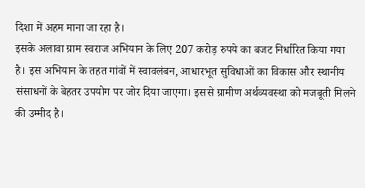दिशा में अहम माना जा रहा है।
इसके अलावा ग्राम स्वराज अभियान के लिए 207 करोड़ रुपये का बजट निर्धारित किया गया है। इस अभियान के तहत गांवों में स्वावलंबन, आधारभूत सुविधाओं का विकास और स्थानीय संसाधनों के बेहतर उपयोग पर जोर दिया जाएगा। इससे ग्रामीण अर्थव्यवस्था को मजबूती मिलने की उम्मीद है।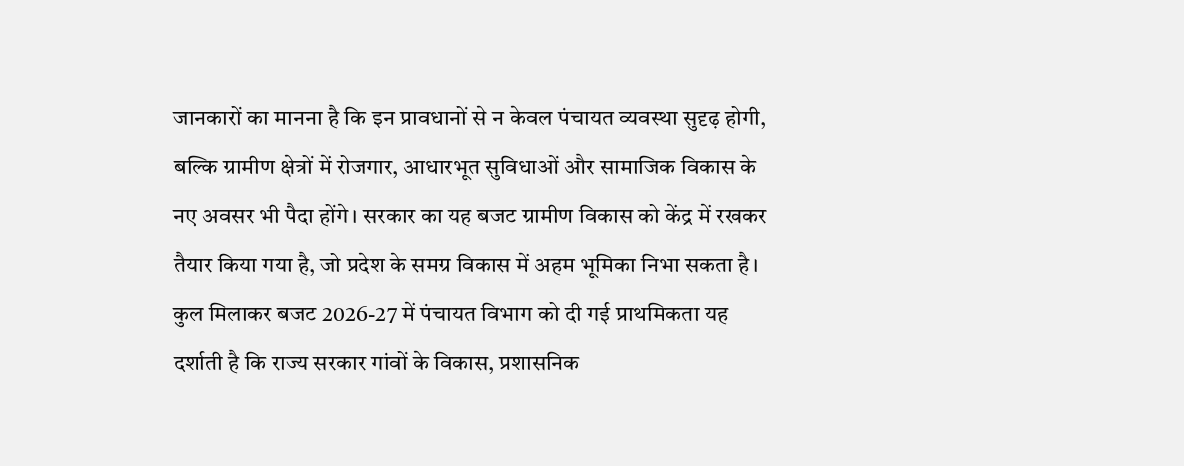जानकारों का मानना है कि इन प्रावधानों से न केवल पंचायत व्यवस्था सुदृढ़ होगी, बल्कि ग्रामीण क्षेत्रों में रोजगार, आधारभूत सुविधाओं और सामाजिक विकास के नए अवसर भी पैदा होंगे। सरकार का यह बजट ग्रामीण विकास को केंद्र में रखकर तैयार किया गया है, जो प्रदेश के समग्र विकास में अहम भूमिका निभा सकता है।
कुल मिलाकर बजट 2026-27 में पंचायत विभाग को दी गई प्राथमिकता यह दर्शाती है कि राज्य सरकार गांवों के विकास, प्रशासनिक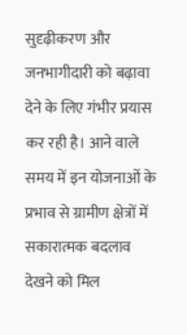सुदृढ़ीकरण और जनभागीदारी को बढ़ावा देने के लिए गंभीर प्रयास कर रही है। आने वाले समय में इन योजनाओं के प्रभाव से ग्रामीण क्षेत्रों में सकारात्मक बदलाव देखने को मिल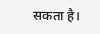सकता है।